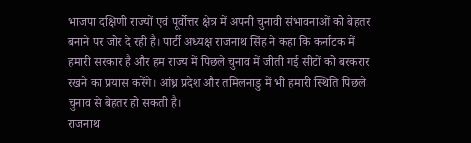भाजपा दक्षिणी राज्यों एवं पूर्वोत्तर क्षेत्र में अपनी चुनावी संभावनाओं को बेहतर बनाने पर जोर दे रही है। पार्टी अध्यक्ष राजनाथ सिंह ने कहा कि कर्नाटक में हमारी सरकार है और हम राज्य में पिछले चुनाव में जीती गई सीटों को बरकरार रखने का प्रयास करेंगे। आंध्र प्रदेश और तमिलनाडु में भी हमारी स्थिति पिछले चुनाव से बेहतर हो सकती है।
राजनाथ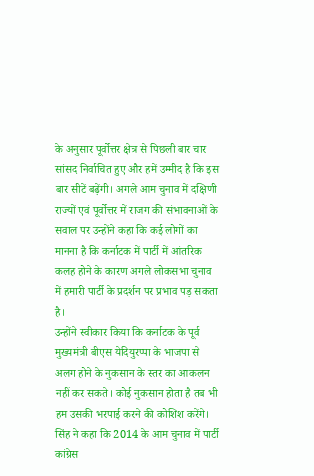के अनुसार पूर्वोत्तर क्षेत्र से पिछली बार चार सांसद निर्वाचित हुए और हमें उम्मीद है कि इस बार सीटें बढ़ेंगी। अगले आम चुनाव में दक्षिणी राज्यों एवं पूर्वोत्तर में राजग की संभावनाओं के सवाल पर उन्होंने कहा कि कई लोगों का मानना है कि कर्नाटक में पार्टी में आंतरिक कलह होने के कारण अगले लोकसभा चुनाव में हमारी पार्टी के प्रदर्शन पर प्रभाव पड़ सकता है।
उन्होंने स्वीकार किया कि कर्नाटक के पूर्व मुख्यमंत्री बीएस येदियुरप्पा के भाजपा से अलग होने के नुकसान के स्तर का आकलन नहीं कर सकते। कोई नुकसान होता है तब भी हम उसकी भरपाई करने की कोशिश करेंगे।
सिंह ने कहा कि 2014 के आम चुनाव में पार्टी कांग्रेस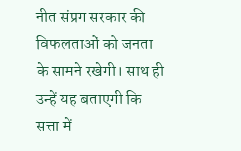नीत संप्रग सरकार की विफलताओं को जनता के सामने रखेगी। साथ ही उन्हें यह बताएगी कि सत्ता में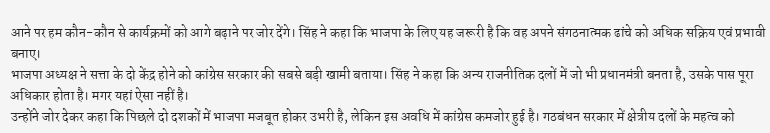आने पर हम कौन-कौन से कार्यक्रमों को आगे बढ़ाने पर जोर देंगे। सिंह ने कहा कि भाजपा के लिए यह जरूरी है कि वह अपने संगठनात्मक ढांचे को अधिक सक्रिय एवं प्रभावी बनाए।
भाजपा अध्यक्ष ने सत्ता के दो केंद्र होने को कांग्रेस सरकार की सबसे बड़ी खामी बताया। सिंह ने कहा कि अन्य राजनीतिक दलों में जो भी प्रधानमंत्री बनता है, उसके पास पूरा अधिकार होता है। मगर यहां ऐसा नहीं है।
उन्होंने जोर देकर कहा कि पिछले दो दशकों में भाजपा मजबूत होकर उभरी है, लेकिन इस अवधि में कांग्रेस कमजोर हुई है। गठबंधन सरकार में क्षेत्रीय दलों के महत्व को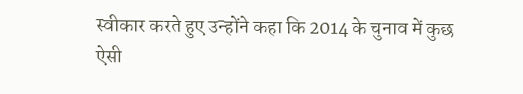स्वीकार करते हुए उन्होंने कहा कि 2014 के चुनाव में कुछ ऐसी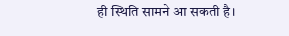ही स्थिति सामने आ सकती है।